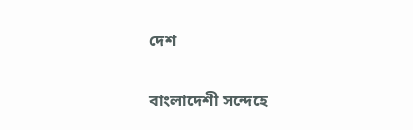দেশ

বাংলাদেশী সন্দেহে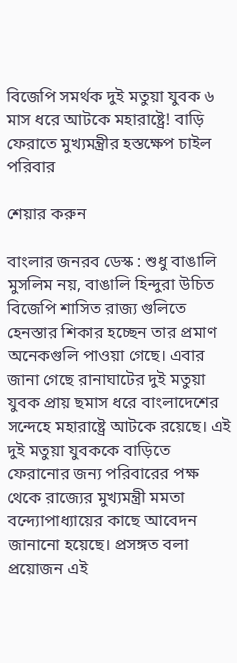বিজেপি সমর্থক দুই মতুয়া যুবক ৬ মাস ধরে আটকে মহারাষ্ট্রে! বাড়ি ফেরাতে মুখ্যমন্ত্রীর হস্তক্ষেপ চাইল পরিবার

শেয়ার করুন

বাংলার জনরব ডেস্ক : শুধু বাঙালি মুসলিম নয়, বাঙালি হিন্দুরা উচিত বিজেপি শাসিত রাজ্য গুলিতে হেনস্তার শিকার হচ্ছেন তার প্রমাণ অনেকগুলি পাওয়া গেছে। এবার জানা গেছে রানাঘাটের দুই মতুয়া যুবক প্রায় ছমাস ধরে বাংলাদেশের সন্দেহে মহারাষ্ট্রে আটকে রয়েছে। এই দুই মতুয়া যুবককে বাড়িতে ফেরানোর জন্য পরিবারের পক্ষ থেকে রাজ্যের মুখ্যমন্ত্রী মমতা বন্দ্যোপাধ্যায়ের কাছে আবেদন জানানো হয়েছে। প্রসঙ্গত বলা প্রয়োজন এই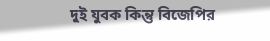দুই যুবক কিন্তু বিজেপির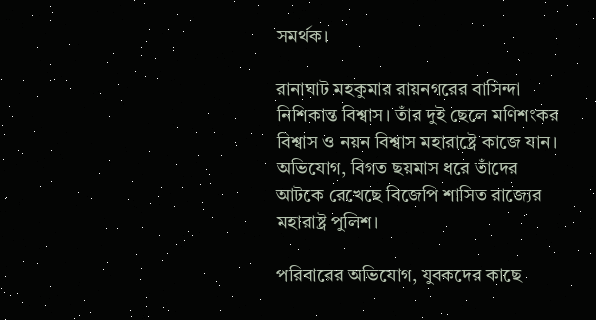সমর্থক।

রানাঘাট মহকুমার রায়নগরের বাসিন্দা নিশিকান্ত বিশ্বাস। তাঁর দুই ছেলে মণিশংকর বিশ্বাস ও নয়ন বিশ্বাস মহারাষ্ট্রে কাজে যান। অভিযোগ, বিগত ছয়মাস ধরে তাঁদের আটকে রেখেছে বিজেপি শাসিত রাজ্যের মহারাষ্ট্র পুলিশ।

পরিবারের অভিযোগ, যুবকদের কাছে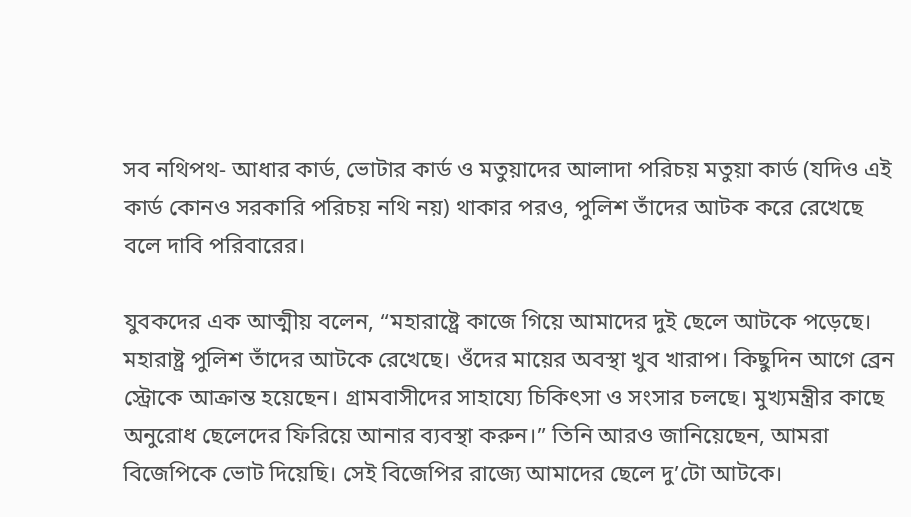সব নথিপথ- আধার কার্ড, ভোটার কার্ড ও মতুয়াদের আলাদা পরিচয় মতুয়া কার্ড (যদিও এই কার্ড কোনও সরকারি পরিচয় নথি নয়) থাকার পরও, পুলিশ তাঁদের আটক করে রেখেছে বলে দাবি পরিবারের।

যুবকদের এক আত্মীয় বলেন, “মহারাষ্ট্রে কাজে গিয়ে আমাদের দুই ছেলে আটকে পড়েছে। মহারাষ্ট্র পুলিশ তাঁদের আটকে রেখেছে। ওঁদের মায়ের অবস্থা খুব খারাপ। কিছুদিন আগে ব্রেন স্ট্রোকে আক্রান্ত হয়েছেন। গ্রামবাসীদের সাহায্যে চিকিৎসা ও সংসার চলছে। মুখ্যমন্ত্রীর কাছে অনুরোধ ছেলেদের ফিরিয়ে আনার ব্যবস্থা করুন।” তিনি আরও জানিয়েছেন, আমরা বিজেপিকে ভোট দিয়েছি। সেই বিজেপির রাজ্যে আমাদের ছেলে দু’টো আটকে।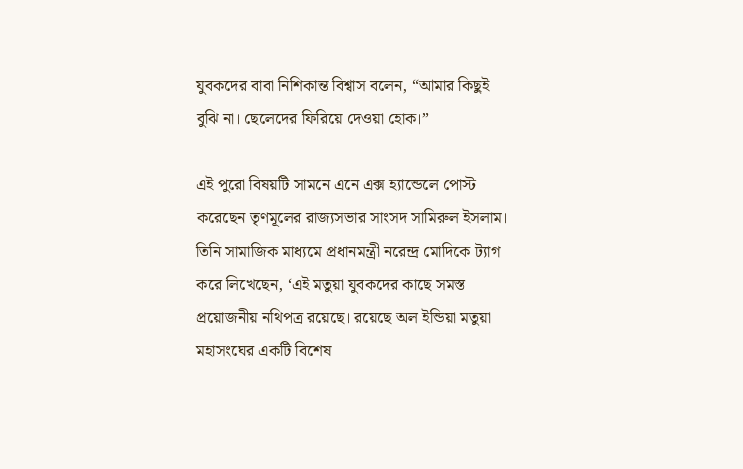যুবকদের বাবা নিশিকান্ত বিশ্বাস বলেন, “আমার কিছুই বুঝি না। ছেলেদের ফিরিয়ে দেওয়া হোক।”

এই পুরো বিষয়টি সামনে এনে এক্স হ্যান্ডেলে পোস্ট করেছেন তৃণমূলের রাজ্যসভার সাংসদ সামিরুল ইসলাম। তিনি সামাজিক মাধ্যমে প্রধানমন্ত্রী নরেন্দ্র মোদিকে ট্যাগ করে লিখেছেন, ‘এই মতুয়া যুবকদের কাছে সমস্ত প্রয়োজনীয় নথিপত্র রয়েছে। রয়েছে অল ইন্ডিয়া মতুয়া মহাসংঘের একটি বিশেষ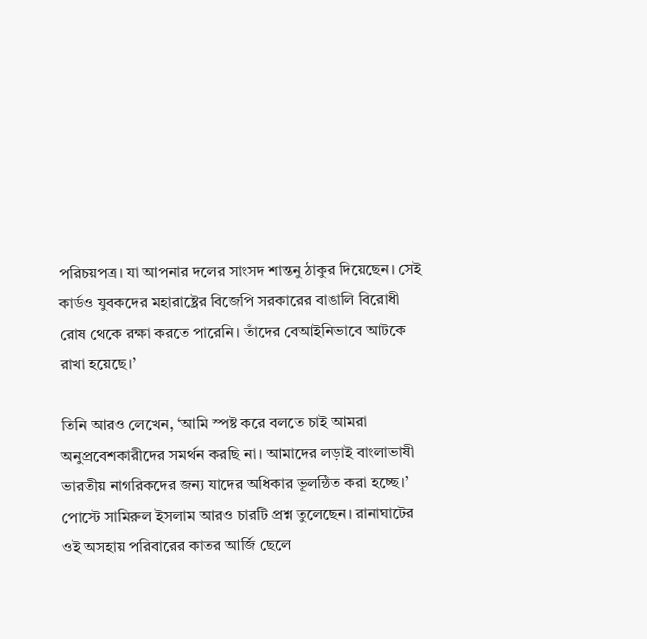পরিচয়পত্র। যা আপনার দলের সাংসদ শান্তনু ঠাকুর দিয়েছেন। সেই কার্ডও যুবকদের মহারাষ্ট্রের বিজেপি সরকারের বাঙালি বিরোধী রোষ থেকে রক্ষা করতে পারেনি। তাঁদের বেআইনিভাবে আটকে রাখা হয়েছে।’

তিনি আরও লেখেন, ‘আমি স্পষ্ট করে বলতে চাই আমরা অনুপ্রবেশকারীদের সমর্থন করছি না। আমাদের লড়াই বাংলাভাষী ভারতীয় নাগরিকদের জন্য যাদের অধিকার ভূলন্ঠিত করা হচ্ছে।’ পোস্টে সামিরুল ইসলাম আরও চারটি প্রশ্ন তুলেছেন। রানাঘাটের ওই অসহায় পরিবারের কাতর আর্জি ছেলে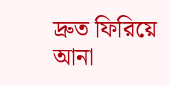দ্রুত ফিরিয়ে আনা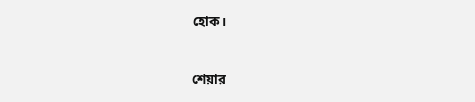হোক।


শেয়ার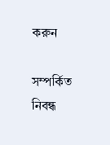করুন

সম্পর্কিত নিবন্ধ